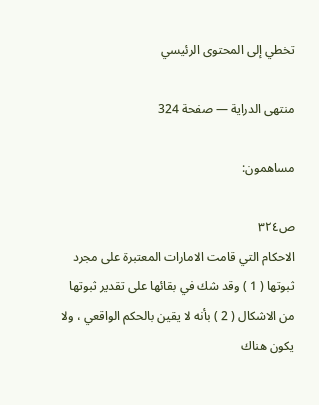تخطي إلى المحتوى الرئيسي

منتهى الدراية — صفحة 324

مساهمون:

ص٣٢٤
الاحكام التي قامت الامارات المعتبرة على مجرد ثبوتها ( 1 ) وقد شك في بقائها على تقدير ثبوتها من الاشكال ( 2 ) بأنه لا يقين بالحكم الواقعي ، ولا يكون هناك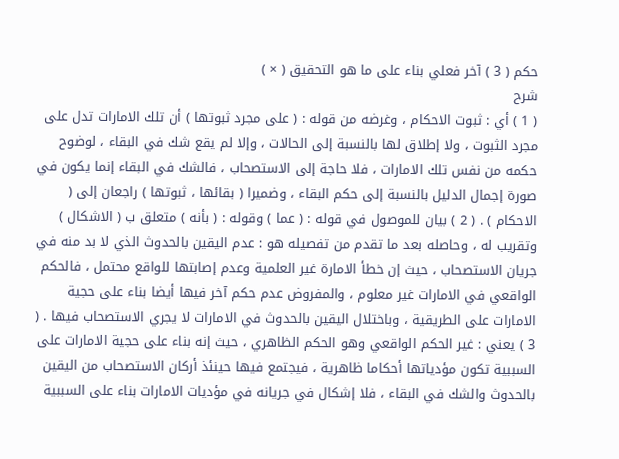حكم ( 3 ) آخر فعلي بناء على ما هو التحقيق ( × )
شرح
( 1 ) أي : ثبوت الاحكام ، وغرضه من قوله : ( على مجرد ثبوتها ) أن تلك الامارات تدل على مجرد الثبوت ، ولا إطلاق لها بالنسبة إلى الحالات ، وإلا لم يقع شك في البقاء ، لوضوح حكمه من نفس تلك الامارات ، فلا حاجة إلى الاستصحاب ، فالشك في البقاء إنما يكون في صورة إجمال الدليل بالنسبة إلى حكم البقاء ، وضميرا ( بقائها ، ثبوتها ) راجعان إلى ( الاحكام ) . ( 2 ) بيان للموصول في قوله : ( عما ) وقوله : ( بأنه ) متعلق ب ( الاشكال ) وتقريب له ، وحاصله بعد ما تقدم من تفصيله هو : عدم اليقين بالحدوث الذي لا بد منه في جريان الاستصحاب ، حيث إن خطأ الامارة غير العلمية وعدم إصابتها للواقع محتمل ، فالحكم الواقعي في الامارات غير معلوم ، والمفروض عدم حكم آخر فيها أيضا بناء على حجية الامارات على الطريقية ، وباختلال اليقين بالحدوث في الامارات لا يجري الاستصحاب فيها . ( 3 ) يعني : غير الحكم الواقعي وهو الحكم الظاهري ، حيث إنه بناء على حجية الامارات على السببية تكون مؤدياتها أحكاما ظاهرية ، فيجتمع فيها حينئذ أركان الاستصحاب من اليقين بالحدوث والشك في البقاء ، فلا إشكال في جريانه في مؤديات الامارات بناء على السببية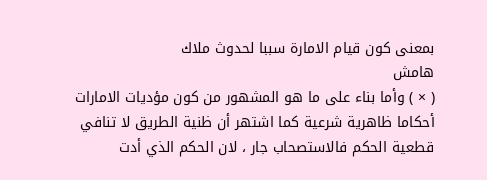بمعنى كون قيام الامارة سببا لحدوث ملاك
هامش
( × ) وأما بناء على ما هو المشهور من كون مؤديات الامارات أحكاما ظاهرية شرعية كما اشتهر أن ظنية الطريق لا تنافي قطعية الحكم فالاستصحاب جار ، لان الحكم الذي أدت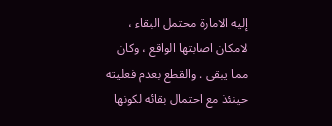إليه الامارة محتمل البقاء ، لامكان اصابتها الواقع ، وكان مما يبقى . والقطع بعدم فعليته حينئذ مع احتمال بقائه لكونها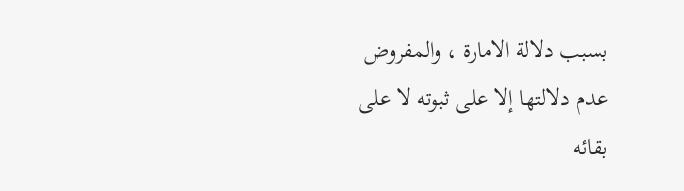بسبب دلالة الامارة ، والمفروض عدم دلالتها إلا على ثبوته لا على بقائه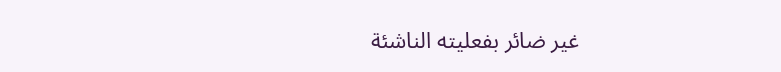غير ضائر بفعليته الناشئة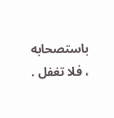باستصحابه ، فلا تغفل .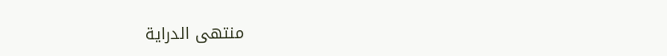منتهى الدراية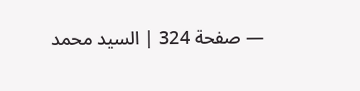— صفحة 324 | السيد محمد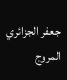جعفر الجزائري المروج